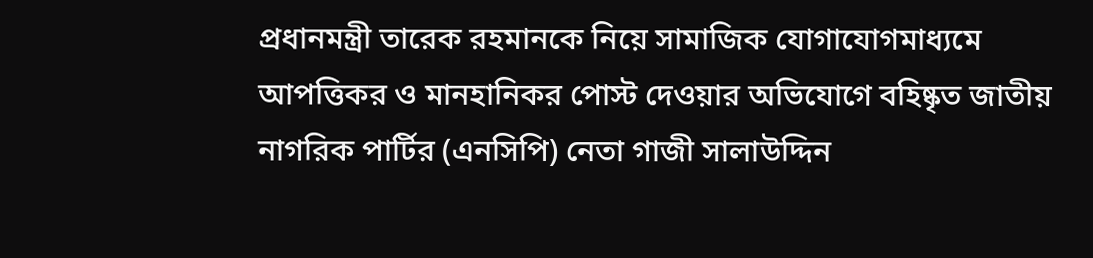প্রধানমন্ত্রী তারেক রহমানকে নিয়ে সামাজিক যোগাযোগমাধ্যমে আপত্তিকর ও মানহানিকর পোস্ট দেওয়ার অভিযোগে বহিষ্কৃত জাতীয় নাগরিক পার্টির (এনসিপি) নেতা গাজী সালাউদ্দিন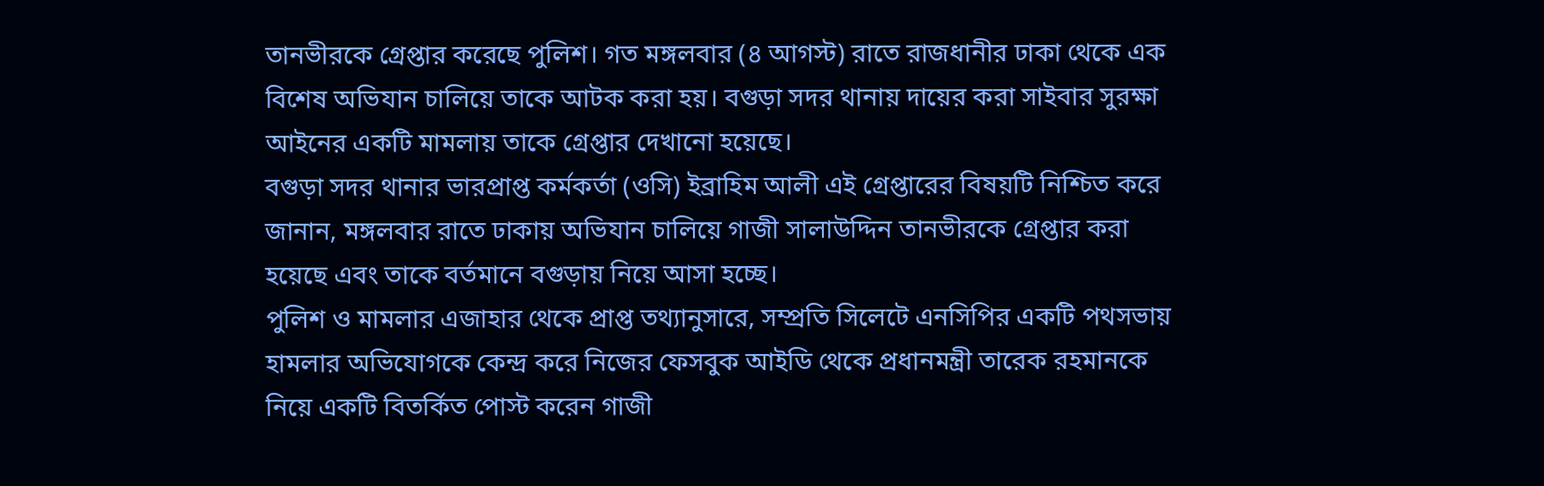তানভীরকে গ্রেপ্তার করেছে পুলিশ। গত মঙ্গলবার (৪ আগস্ট) রাতে রাজধানীর ঢাকা থেকে এক বিশেষ অভিযান চালিয়ে তাকে আটক করা হয়। বগুড়া সদর থানায় দায়ের করা সাইবার সুরক্ষা আইনের একটি মামলায় তাকে গ্রেপ্তার দেখানো হয়েছে।
বগুড়া সদর থানার ভারপ্রাপ্ত কর্মকর্তা (ওসি) ইব্রাহিম আলী এই গ্রেপ্তারের বিষয়টি নিশ্চিত করে জানান, মঙ্গলবার রাতে ঢাকায় অভিযান চালিয়ে গাজী সালাউদ্দিন তানভীরকে গ্রেপ্তার করা হয়েছে এবং তাকে বর্তমানে বগুড়ায় নিয়ে আসা হচ্ছে।
পুলিশ ও মামলার এজাহার থেকে প্রাপ্ত তথ্যানুসারে, সম্প্রতি সিলেটে এনসিপির একটি পথসভায় হামলার অভিযোগকে কেন্দ্র করে নিজের ফেসবুক আইডি থেকে প্রধানমন্ত্রী তারেক রহমানকে নিয়ে একটি বিতর্কিত পোস্ট করেন গাজী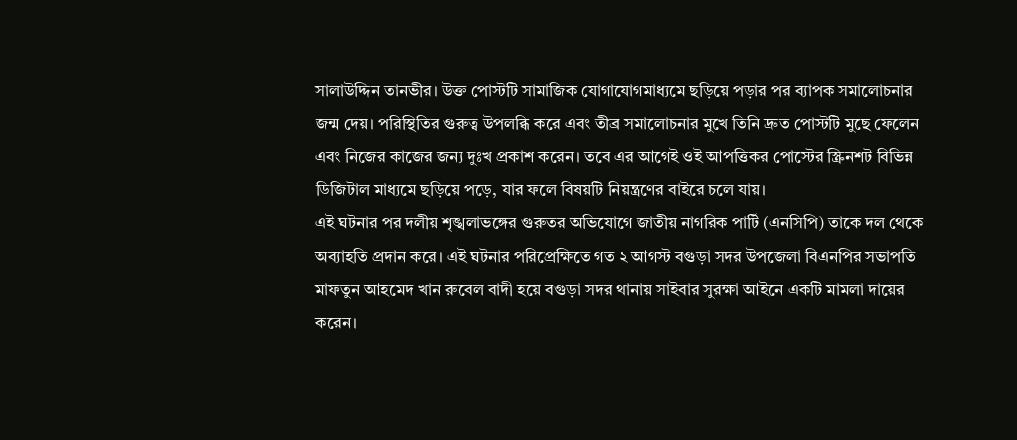সালাউদ্দিন তানভীর। উক্ত পোস্টটি সামাজিক যোগাযোগমাধ্যমে ছড়িয়ে পড়ার পর ব্যাপক সমালোচনার জন্ম দেয়। পরিস্থিতির গুরুত্ব উপলব্ধি করে এবং তীব্র সমালোচনার মুখে তিনি দ্রুত পোস্টটি মুছে ফেলেন এবং নিজের কাজের জন্য দুঃখ প্রকাশ করেন। তবে এর আগেই ওই আপত্তিকর পোস্টের স্ক্রিনশট বিভিন্ন ডিজিটাল মাধ্যমে ছড়িয়ে পড়ে, যার ফলে বিষয়টি নিয়ন্ত্রণের বাইরে চলে যায়।
এই ঘটনার পর দলীয় শৃঙ্খলাভঙ্গের গুরুতর অভিযোগে জাতীয় নাগরিক পার্টি (এনসিপি) তাকে দল থেকে অব্যাহতি প্রদান করে। এই ঘটনার পরিপ্রেক্ষিতে গত ২ আগস্ট বগুড়া সদর উপজেলা বিএনপির সভাপতি মাফতুন আহমেদ খান রুবেল বাদী হয়ে বগুড়া সদর থানায় সাইবার সুরক্ষা আইনে একটি মামলা দায়ের করেন।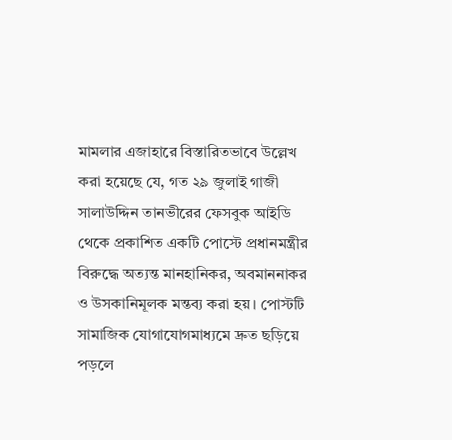মামলার এজাহারে বিস্তারিতভাবে উল্লেখ করা হয়েছে যে, গত ২৯ জুলাই গাজী সালাউদ্দিন তানভীরের ফেসবুক আইডি থেকে প্রকাশিত একটি পোস্টে প্রধানমন্ত্রীর বিরুদ্ধে অত্যন্ত মানহানিকর, অবমাননাকর ও উসকানিমূলক মন্তব্য করা হয়। পোস্টটি সামাজিক যোগাযোগমাধ্যমে দ্রুত ছড়িয়ে পড়লে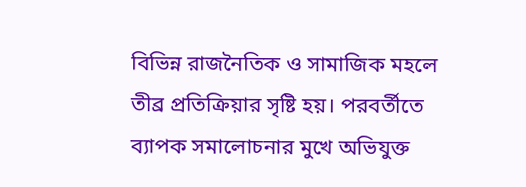বিভিন্ন রাজনৈতিক ও সামাজিক মহলে তীব্র প্রতিক্রিয়ার সৃষ্টি হয়। পরবর্তীতে ব্যাপক সমালোচনার মুখে অভিযুক্ত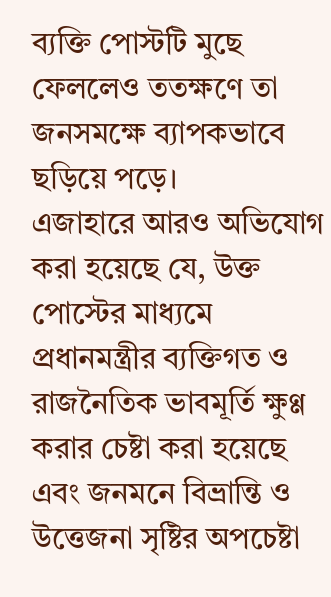ব্যক্তি পোস্টটি মুছে ফেললেও ততক্ষণে তা জনসমক্ষে ব্যাপকভাবে ছড়িয়ে পড়ে।
এজাহারে আরও অভিযোগ করা হয়েছে যে, উক্ত পোস্টের মাধ্যমে প্রধানমন্ত্রীর ব্যক্তিগত ও রাজনৈতিক ভাবমূর্তি ক্ষুণ্ণ করার চেষ্টা করা হয়েছে এবং জনমনে বিভ্রান্তি ও উত্তেজনা সৃষ্টির অপচেষ্টা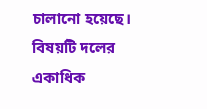চালানো হয়েছে। বিষয়টি দলের একাধিক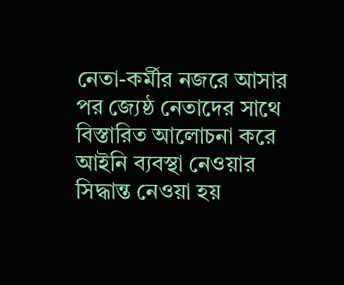নেতা-কর্মীর নজরে আসার পর জ্যেষ্ঠ নেতাদের সাথে বিস্তারিত আলোচনা করে আইনি ব্যবস্থা নেওয়ার সিদ্ধান্ত নেওয়া হয়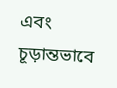এবং চূড়ান্তভাবে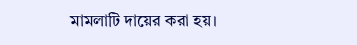মামলাটি দায়ের করা হয়।